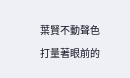葉賢不動聲色打量著眼前的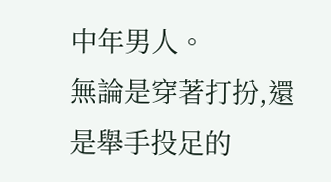中年男人。
無論是穿著打扮,還是舉手投足的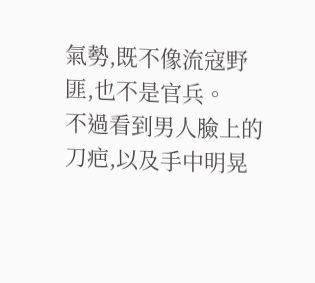氣勢,既不像流寇野匪,也不是官兵。
不過看到男人臉上的刀疤,以及手中明晃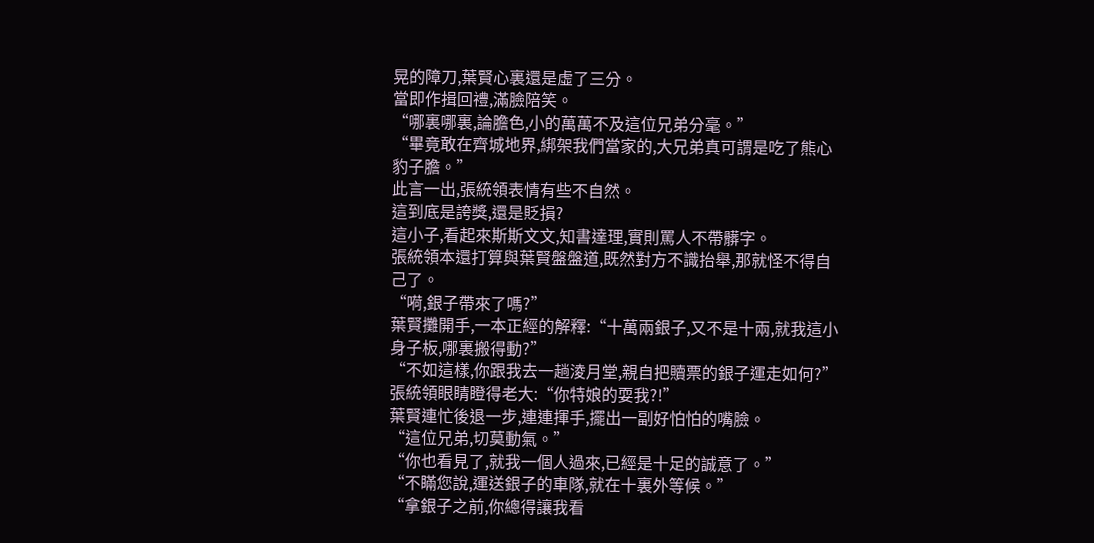晃的障刀,葉賢心裏還是虛了三分。
當即作揖回禮,滿臉陪笑。
“哪裏哪裏,論膽色,小的萬萬不及這位兄弟分毫。”
“畢竟敢在齊城地界,綁架我們當家的,大兄弟真可謂是吃了熊心豹子膽。”
此言一出,張統領表情有些不自然。
這到底是誇獎,還是貶損?
這小子,看起來斯斯文文,知書達理,實則罵人不帶髒字。
張統領本還打算與葉賢盤盤道,既然對方不識抬舉,那就怪不得自己了。
“嗬,銀子帶來了嗎?”
葉賢攤開手,一本正經的解釋:“十萬兩銀子,又不是十兩,就我這小身子板,哪裏搬得動?”
“不如這樣,你跟我去一趟淩月堂,親自把贖票的銀子運走如何?”
張統領眼睛瞪得老大:“你特娘的耍我?!”
葉賢連忙後退一步,連連揮手,擺出一副好怕怕的嘴臉。
“這位兄弟,切莫動氣。”
“你也看見了,就我一個人過來,已經是十足的誠意了。”
“不瞞您說,運送銀子的車隊,就在十裏外等候。”
“拿銀子之前,你總得讓我看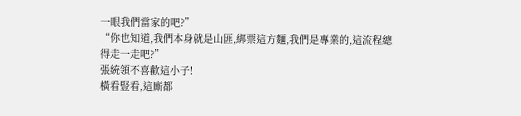一眼我們當家的吧?”
“你也知道,我們本身就是山匪,綁票這方麵,我們是專業的,這流程總得走一走吧?”
張統領不喜歡這小子!
橫看豎看,這廝都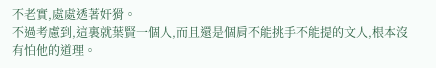不老實,處處透著奸猾。
不過考慮到,這裏就葉賢一個人,而且還是個肩不能挑手不能提的文人,根本沒有怕他的道理。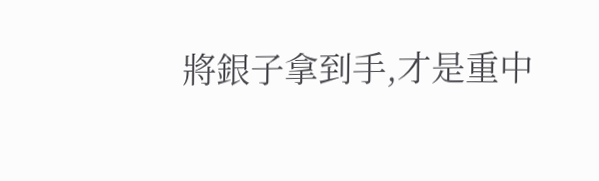將銀子拿到手,才是重中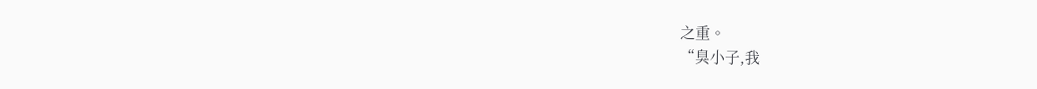之重。
“臭小子,我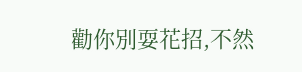勸你別耍花招,不然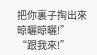把你裏子掏出來晾曬晾曬!”
“跟我來!”